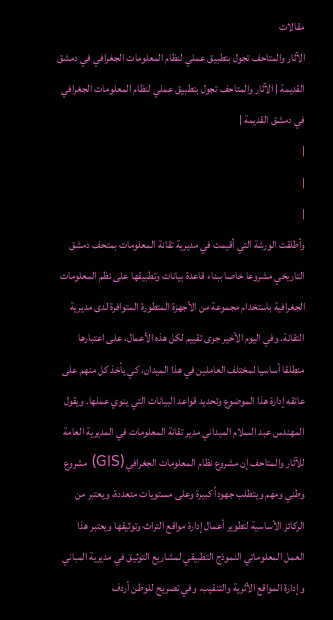مقالات
الآثار والمتاحف تجول بتطبيق عملي لنظام المعلومات الجغرافي في دمشق القديمة | الآثار والمتاحف تجول بتطبيق عملي لنظام المعلومات الجغرافي في دمشق القديمة |
|
|
|
وأطلقت الورشة التي أقيمت في مديرية تقانة المعلومات بمتحف دمشق التاريخي مشروعا خاصا ببناء قاعدة بيانات وتطبيقها على نظم المعلومات الجغرافية باستخدام مجموعة من الأجهزة المتطورة المتوافرة لدى مديرية التقانة. وفي اليوم الأخير جرى تقييم لكل هذه الأعمال، على اعتبارها منطلقا أساسيا لمختلف العاملين في هذا الميدان، كي يأخذ كل منهم على عاتقه إدارة هذا الموضوع وتحديد قواعد البيانات التي ينوي عملها. ويقول المهندس عبد السلام الميداني مدير تقانة المعلومات في المديرية العامة للآثار والمتاحف إن مشروع نظام المعلومات الجغرافي (GIS) مشروع وطني ومهم ويتطلب جهوداً كبيرة وعلى مستويات متعددة، ويعتبر من الركائز الأساسية لتطوير أعمال إدارة مواقع التراث وتوثيقها ويعتبر هذا العمل المعلوماتي النموذج التطبيقي لمشاريع التوثيق في مديرية المباني وإدارة المواقع الأثرية والتنقيب. وفي تصريح للوطن أردف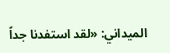الميداني: «لقد استفدنا جداً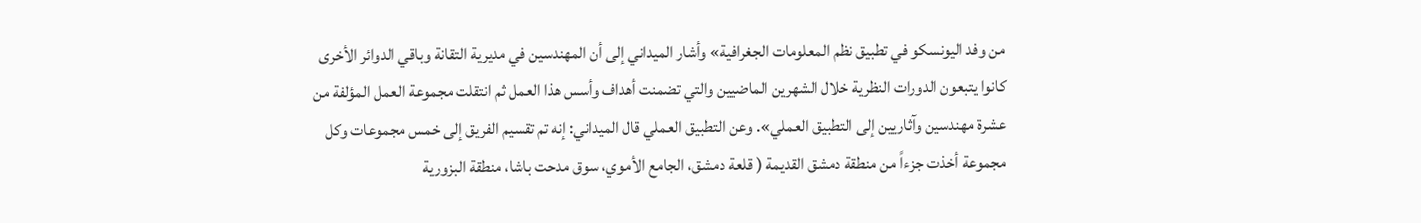من وفد اليونسكو في تطبيق نظم المعلومات الجغرافية» وأشار الميداني إلى أن المهندسين في مديرية التقانة وباقي الدوائر الأخرى كانوا يتبعون الدورات النظرية خلال الشهرين الماضيين والتي تضمنت أهداف وأسس هذا العمل ثم انتقلت مجموعة العمل المؤلفة من عشرة مهندسين وآثاريين إلى التطبيق العملي». وعن التطبيق العملي قال الميداني: إنه تم تقسيم الفريق إلى خمس مجموعات وكل مجموعة أخذت جزءاً من منطقة دمشق القديمة ( قلعة دمشق، الجامع الأموي، سوق مدحت باشا، منطقة البزورية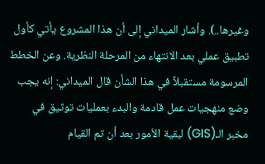وغيرها..). وأشار الميداني إلى أن هذا المشروع يأتي كأول تطبيق عملي بعد الانتهاء من المرحلة النظرية. وعن الخطط المرسومة مستقبلاً في هذا الشأن قال الميداني: إنه يجب وضع منهجيات عمل قادمة والبدء بعمليات توثيق في مخبر الـ(GIS) لبقية الأمور بعد أن تم القيام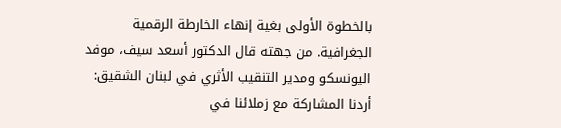بالخطوة الأولى بغية إنهاء الخارطة الرقمية الجغرافية. من جهته قال الدكتور أسعد سيف، موفد اليونسكو ومدير التنقيب الأثري في لبنان الشقيق: أردنا المشاركة مع زملائنا في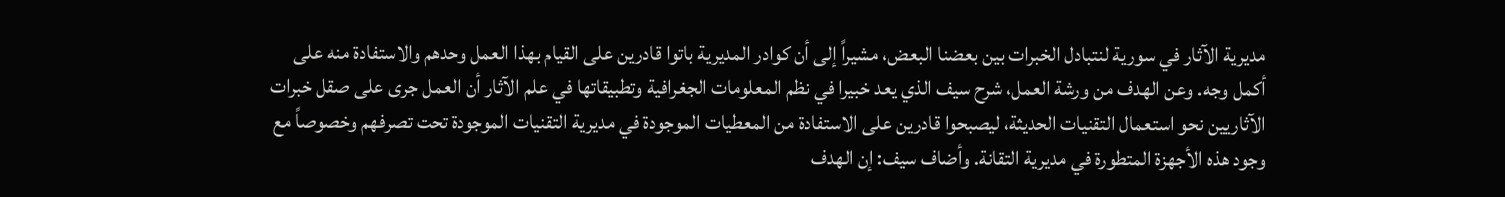مديرية الآثار في سورية لنتبادل الخبرات بين بعضنا البعض، مشيراً إلى أن كوادر المديرية باتوا قادرين على القيام بهذا العمل وحدهم والاستفادة منه على أكمل وجه. وعن الهدف من ورشة العمل، شرح سيف الذي يعد خبيرا في نظم المعلومات الجغرافية وتطبيقاتها في علم الآثار أن العمل جرى على صقل خبرات الآثاريين نحو استعمال التقنيات الحديثة، ليصبحوا قادرين على الاستفادة من المعطيات الموجودة في مديرية التقنيات الموجودة تحت تصرفهم وخصوصاً مع وجود هذه الأجهزة المتطورة في مديرية التقانة. وأضاف سيف: إن الهدف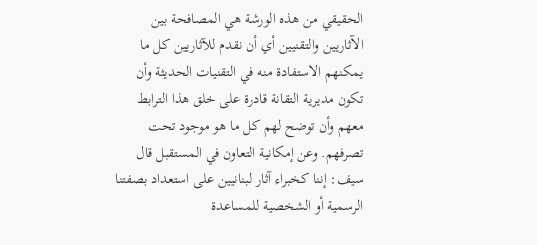الحقيقي من هذه الورشة هي المصافحة بين الآثاريين والتقنيين أي أن نقدم للآثاريين كل ما يمكنهم الاستفادة منه في التقنيات الحديثة وأن تكون مديرية التقانة قادرة على خلق هذا الترابط معهم وأن توضح لهم كل ما هو موجود تحت تصرفهم. وعن إمكانية التعاون في المستقبل قال سيف: إننا كخبراء آثار لبنانيين على استعداد بصفتنا الرسمية أو الشخصية للمساعدة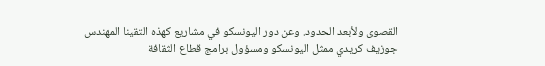القصوى ولأبعد الحدود. وعن دور اليونسكو في مشاريع كهذه التقينا المهندس جوزيف كريدي ممثل اليونسكو ومسؤول برامج قطاع الثقافة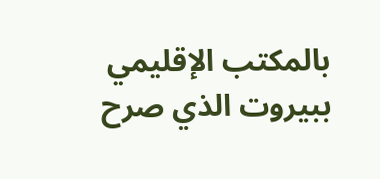بالمكتب الإقليمي ببيروت الذي صرح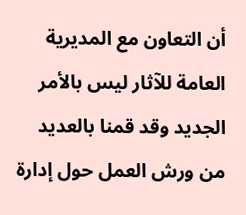أن التعاون مع المديرية العامة للآثار ليس بالأمر الجديد وقد قمنا بالعديد من ورش العمل حول إدارة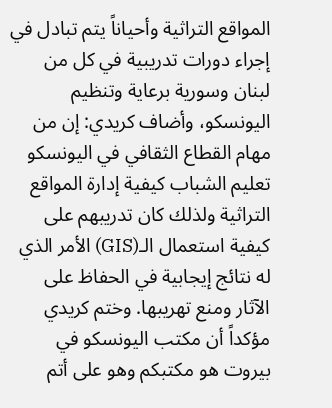المواقع التراثية وأحياناً يتم تبادل في إجراء دورات تدريبية في كل من لبنان وسورية برعاية وتنظيم اليونسكو، وأضاف كريدي: إن من مهام القطاع الثقافي في اليونسكو تعليم الشباب كيفية إدارة المواقع التراثية ولذلك كان تدريبهم على كيفية استعمال الـ(GIS) الأمر الذي له نتائج إيجابية في الحفاظ على الآثار ومنع تهريبها. وختم كريدي مؤكداً أن مكتب اليونسكو في بيروت هو مكتبكم وهو على أتم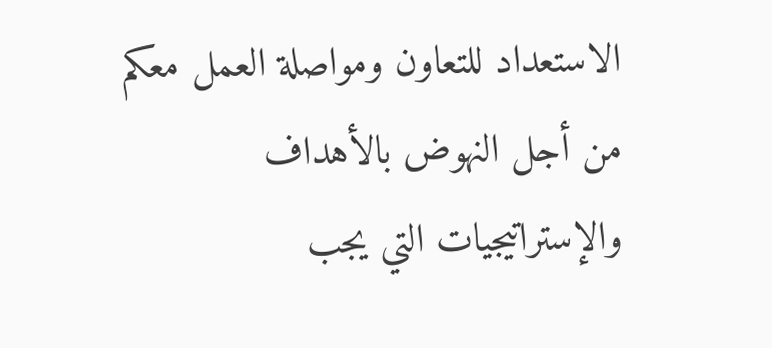الاستعداد للتعاون ومواصلة العمل معكم من أجل النهوض بالأهداف والإستراتيجيات التي يجب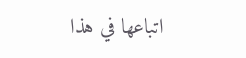اتباعها في هذا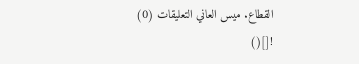القطاع. ميس العاني التعليقات (0)
![]()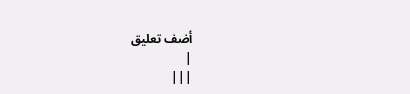أضف تعليق
|
|||